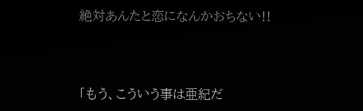絶対あんたと恋になんかおちない!!




「もう、こういう事は亜紀だ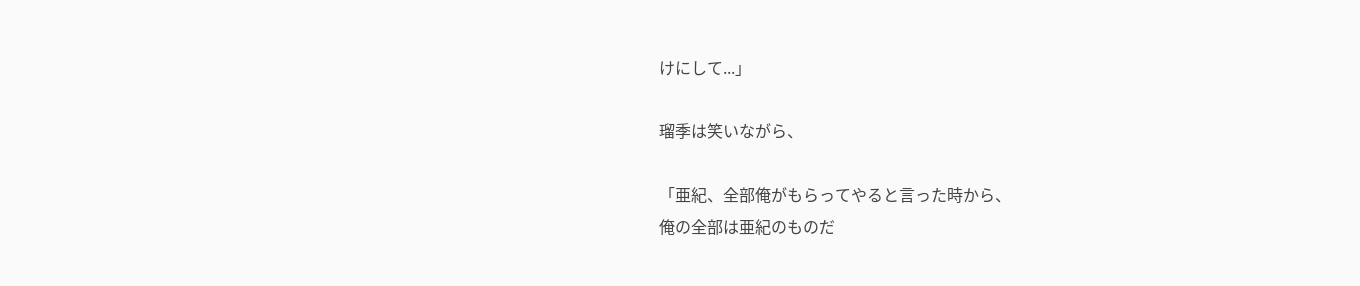けにして...」

瑠季は笑いながら、

「亜紀、全部俺がもらってやると言った時から、
俺の全部は亜紀のものだ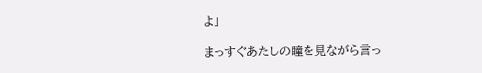よ」

まっすぐあたしの瞳を見ながら言っ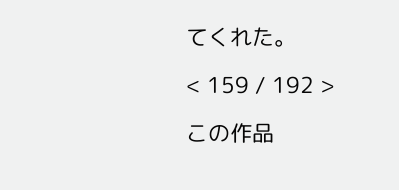てくれた。

< 159 / 192 >

この作品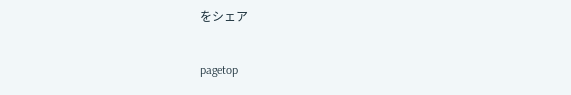をシェア

pagetop